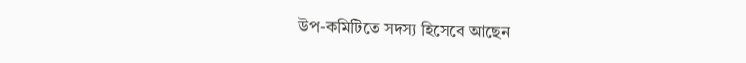উপ-কমিটিতে সদস্য হিসেবে আছেন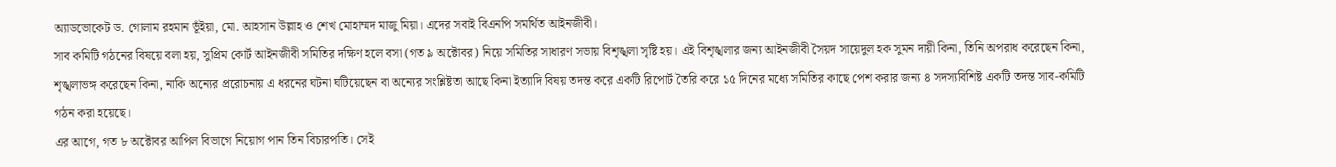অ্যাডভোকেট ড. গোলাম রহমান ভূঁইয়া, মো. আহসান উল্লাহ ও শেখ মোহাম্মদ মাজু মিয়া। এদের সবাই বিএনপি সমর্থিত আইনজীবী।
সাব কমিটি গঠনের বিষয়ে বলা হয়, সুপ্রিম কোর্ট আইনজীবী সমিতির দক্ষিণ হলে বসা (গত ৯ অক্টোবর) নিয়ে সমিতির সাধারণ সভায় বিশৃঙ্খলা সৃষ্টি হয়। এই বিশৃঙ্খলার জন্য আইনজীবী সৈয়দ সায়েদুল হক সুমন দায়ী কিনা, তিনি অপরাধ করেছেন কিনা, শৃঙ্খলাভঙ্গ করেছেন কিনা, নাকি অন্যের প্ররোচনায় এ ধরনের ঘটনা ঘটিয়েছেন বা অন্যের সংশ্লিষ্টতা আছে কিনা ইত্যাদি বিষয় তদন্ত করে একটি রিপোর্ট তৈরি করে ১৫ দিনের মধ্যে সমিতির কাছে পেশ করার জন্য ৪ সদস্যবিশিষ্ট একটি তদন্ত সাব-কমিটি গঠন করা হয়েছে।
এর আগে, গত ৮ অক্টোবর আপিল বিভাগে নিয়োগ পান তিন বিচারপতি। সেই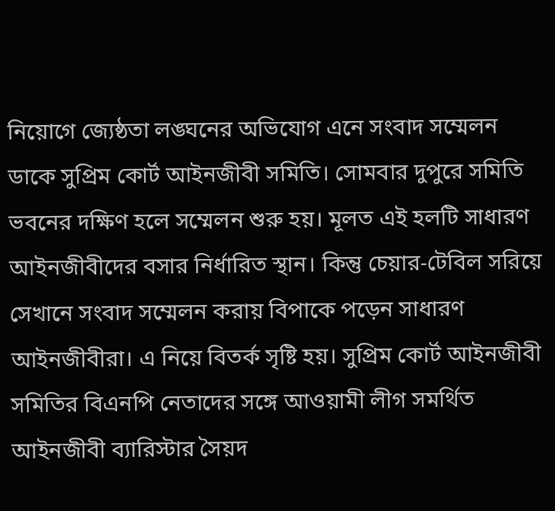নিয়োগে জ্যেষ্ঠতা লঙ্ঘনের অভিযোগ এনে সংবাদ সম্মেলন ডাকে সুপ্রিম কোর্ট আইনজীবী সমিতি। সোমবার দুপুরে সমিতি ভবনের দক্ষিণ হলে সম্মেলন শুরু হয়। মূলত এই হলটি সাধারণ আইনজীবীদের বসার নির্ধারিত স্থান। কিন্তু চেয়ার-টেবিল সরিয়ে সেখানে সংবাদ সম্মেলন করায় বিপাকে পড়েন সাধারণ আইনজীবীরা। এ নিয়ে বিতর্ক সৃষ্টি হয়। সুপ্রিম কোর্ট আইনজীবী সমিতির বিএনপি নেতাদের সঙ্গে আওয়ামী লীগ সমর্থিত আইনজীবী ব্যারিস্টার সৈয়দ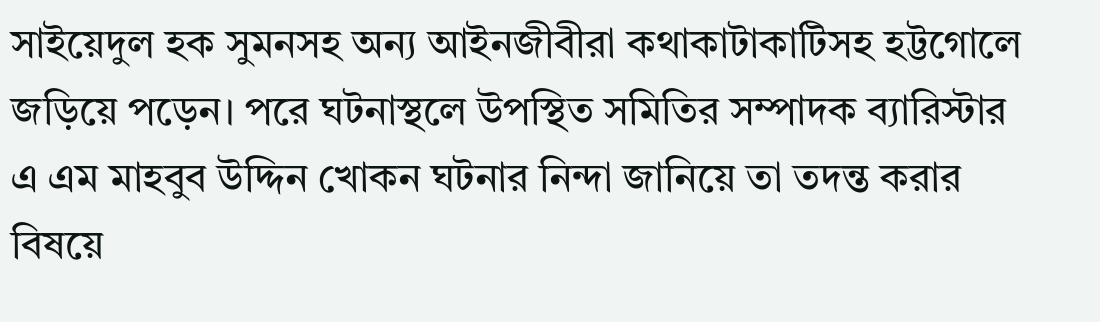সাইয়েদুল হক সুমনসহ অন্য আইনজীবীরা কথাকাটাকাটিসহ হট্টগোলে জড়িয়ে পড়েন। পরে ঘটনাস্থলে উপস্থিত সমিতির সম্পাদক ব্যারিস্টার এ এম মাহবুব উদ্দিন খোকন ঘটনার নিন্দা জানিয়ে তা তদন্ত করার বিষয়ে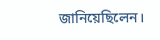জানিয়েছিলেন।